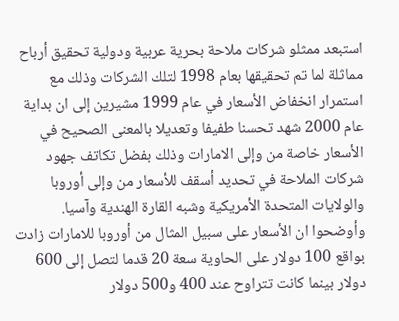استبعد ممثلو شركات ملاحة بحرية عربية ودولية تحقيق أرباح مماثلة لما تم تحقيقها بعام 1998 لتلك الشركات وذلك مع استمرار انخفاض الأسعار في عام 1999 مشيرين إلى ان بداية عام 2000 شهد تحسنا طفيفا وتعديلا بالمعنى الصحيح في الأسعار خاصة من وإلى الامارات وذلك بفضل تكاتف جهود شركات الملاحة في تحديد أسقف للأسعار من وإلى أوروبا والولايات المتحدة الأمريكية وشبه القارة الهندية وآسيا. وأوضحوا ان الأسعار على سبيل المثال من أوروبا للامارات زادت بواقع 100 دولار على الحاوية سعة 20 قدما لتصل إلى 600 دولار بينما كانت تتراوح عند 400 و500 دولار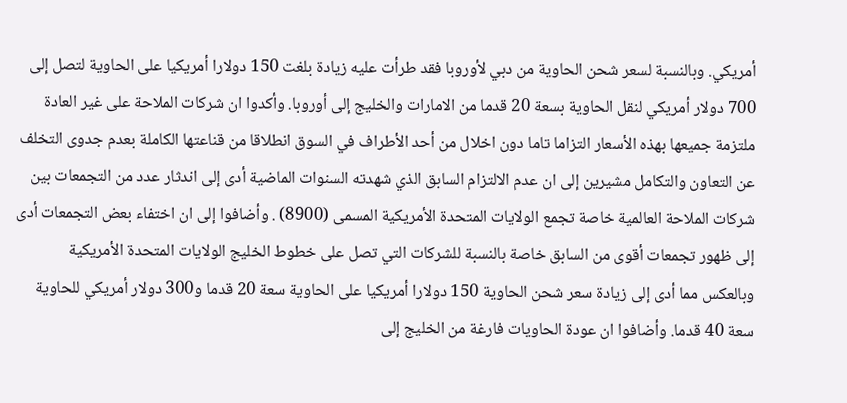أمريكي. وبالنسبة لسعر شحن الحاوية من دبي لأوروبا فقد طرأت عليه زيادة بلغت 150 دولارا أمريكيا على الحاوية لتصل إلى 700 دولار أمريكي لنقل الحاوية بسعة 20 قدما من الامارات والخليج إلى أوروبا. وأكدوا ان شركات الملاحة على غير العادة ملتزمة جميعها بهذه الأسعار التزاما تاما دون اخلال من أحد الأطراف في السوق انطلاقا من قناعتها الكاملة بعدم جدوى التخلف عن التعاون والتكامل مشيرين إلى ان عدم الالتزام السابق الذي شهدته السنوات الماضية أدى إلى اندثار عدد من التجمعات بين شركات الملاحة العالمية خاصة تجمع الولايات المتحدة الأمريكية المسمى (8900) . وأضافوا إلى ان اختفاء بعض التجمعات أدى إلى ظهور تجمعات أقوى من السابق خاصة بالنسبة للشركات التي تصل على خطوط الخليج الولايات المتحدة الأمريكية وبالعكس مما أدى إلى زيادة سعر شحن الحاوية 150 دولارا أمريكيا على الحاوية سعة 20 قدما و300 دولار أمريكي للحاوية سعة 40 قدما. وأضافوا ان عودة الحاويات فارغة من الخليج إلى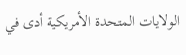الولايات المتحدة الأمريكية أدى في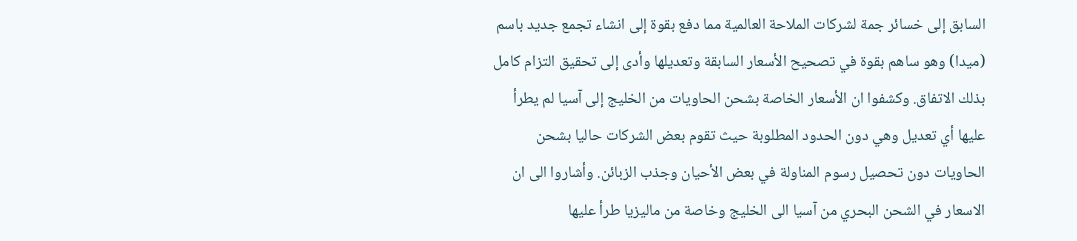السابق إلى خسائر جمة لشركات الملاحة العالمية مما دفع بقوة إلى انشاء تجمع جديد باسم (ميدا) وهو ساهم بقوة في تصحيح الأسعار السابقة وتعديلها وأدى إلى تحقيق التزام كامل بذلك الاتفاق. وكشفوا ان الأسعار الخاصة بشحن الحاويات من الخليج إلى آسيا لم يطرأ عليها أي تعديل وهي دون الحدود المطلوبة حيث تقوم بعض الشركات حاليا بشحن الحاويات دون تحصيل رسوم المناولة في بعض الأحيان وجذب الزبائن. وأشاروا الى ان الاسعار في الشحن البحري من آسيا الى الخليج وخاصة من ماليزيا طرأ عليها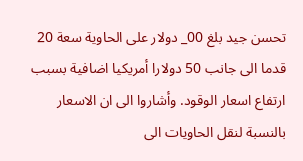تحسن جيد بلغ 00_ دولار على الحاوية سعة 20 قدما الى جانب 50 دولارا أمريكيا اضافية بسبب ارتفاع اسعار الوقود. وأشاروا الى ان الاسعار بالنسبة لنقل الحاويات الى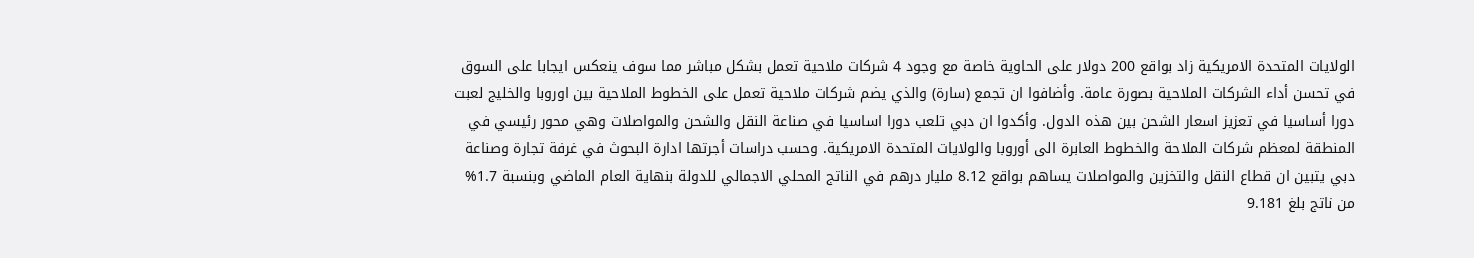الولايات المتحدة الامريكية زاد بواقع 200 دولار على الحاوية خاصة مع وجود 4 شركات ملاحية تعمل بشكل مباشر مما سوف ينعكس ايجابا على السوق في تحسن أداء الشركات الملاحية بصورة عامة. وأضافوا ان تجمع (سارة) والذي يضم شركات ملاحية تعمل على الخطوط الملاحية بين اوروبا والخليج لعبت دورا أساسيا في تعزيز اسعار الشحن بين هذه الدول. وأكدوا ان دبي تلعب دورا اساسيا في صناعة النقل والشحن والمواصلات وهي محور رئيسي في المنطقة لمعظم شركات الملاحة والخطوط العابرة الى أوروبا والولايات المتحدة الامريكية. وحسب دراسات أجرتها ادارة البحوث في غرفة تجارة وصناعة دبي يتبين ان قطاع النقل والتخزين والمواصلات يساهم بواقع 8.12 مليار درهم في الناتج المحلي الاجمالي للدولة بنهاية العام الماضي وبنسبة 1.7% من ناتج بلغ 9.181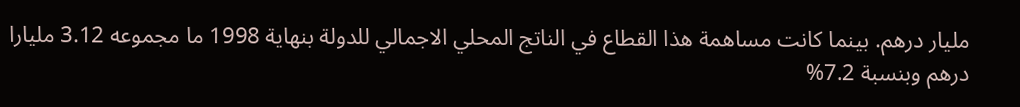مليار درهم. بينما كانت مساهمة هذا القطاع في الناتج المحلي الاجمالي للدولة بنهاية 1998 ما مجموعه 3.12 مليارا درهم وبنسبة 7.2%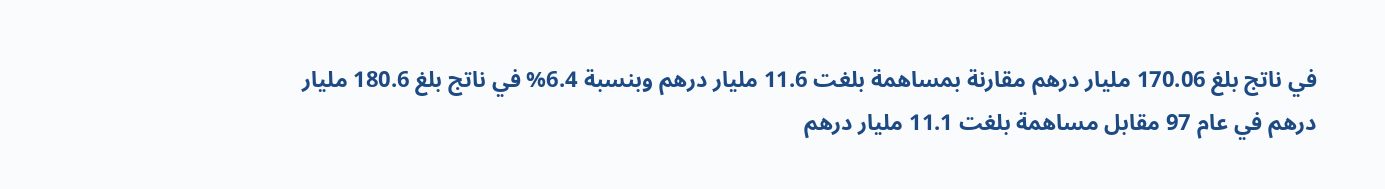في ناتج بلغ 170.06 مليار درهم مقارنة بمساهمة بلغت 11.6 مليار درهم وبنسبة 6.4% في ناتج بلغ 180.6 مليار درهم في عام 97 مقابل مساهمة بلغت 11.1 مليار درهم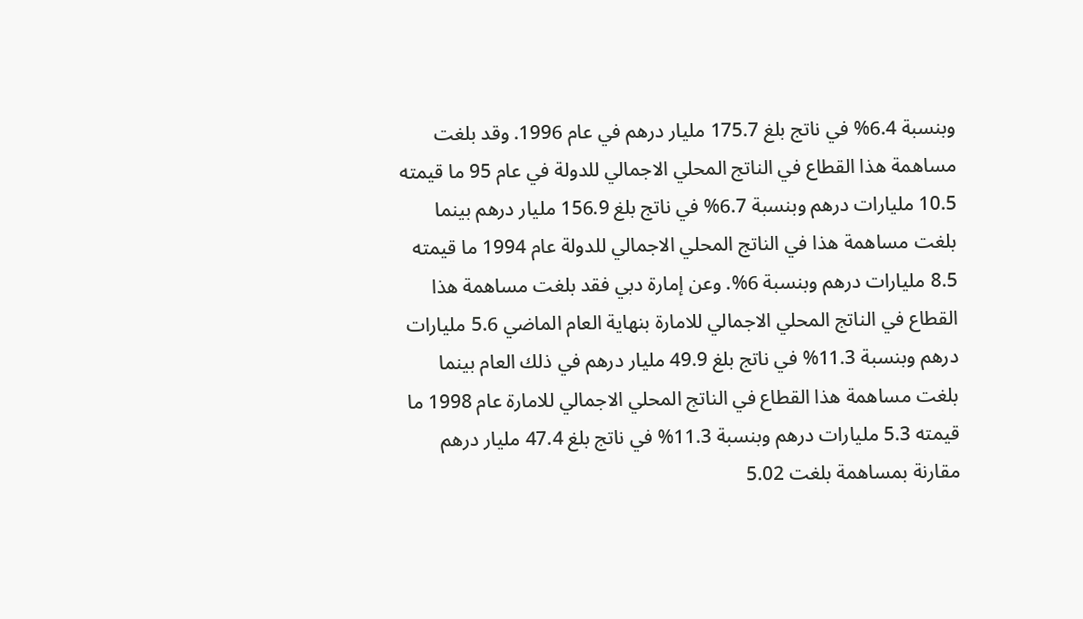وبنسبة 6.4% في ناتج بلغ 175.7 مليار درهم في عام 1996. وقد بلغت مساهمة هذا القطاع في الناتج المحلي الاجمالي للدولة في عام 95 ما قيمته 10.5 مليارات درهم وبنسبة 6.7% في ناتج بلغ 156.9 مليار درهم بينما بلغت مساهمة هذا في الناتج المحلي الاجمالي للدولة عام 1994 ما قيمته 8.5 مليارات درهم وبنسبة 6%. وعن إمارة دبي فقد بلغت مساهمة هذا القطاع في الناتج المحلي الاجمالي للامارة بنهاية العام الماضي 5.6 مليارات درهم وبنسبة 11.3% في ناتج بلغ 49.9 مليار درهم في ذلك العام بينما بلغت مساهمة هذا القطاع في الناتج المحلي الاجمالي للامارة عام 1998 ما قيمته 5.3 مليارات درهم وبنسبة 11.3% في ناتج بلغ 47.4 مليار درهم مقارنة بمساهمة بلغت 5.02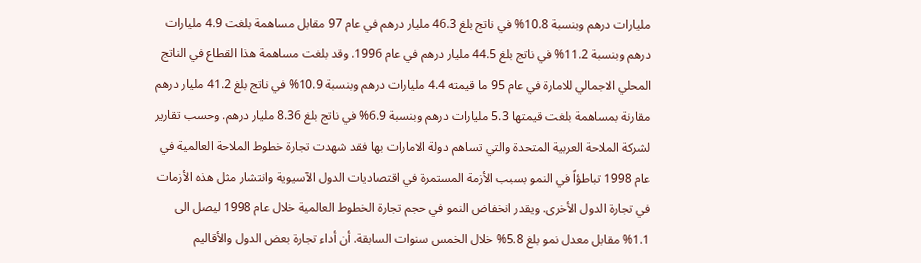مليارات درهم وبنسبة 10.8% في ناتج بلغ 46.3 مليار درهم في عام 97 مقابل مساهمة بلغت 4.9 مليارات درهم وبنسبة 11.2% في ناتج بلغ 44.5 مليار درهم في عام 1996. وقد بلغت مساهمة هذا القطاع في الناتج المحلي الاجمالي للامارة في عام 95 ما قيمته 4.4 مليارات درهم وبنسبة 10.9% في ناتج بلغ 41.2 مليار درهم مقارنة بمساهمة بلغت قيمتها 5.3 مليارات درهم وبنسبة 6.9% في ناتج بلغ 8.36 مليار درهم. وحسب تقارير لشركة الملاحة العربية المتحدة والتي تساهم دولة الامارات بها فقد شهدت تجارة خطوط الملاحة العالمية في عام 1998 تباطؤاً في النمو بسبب الأزمة المستمرة في اقتصاديات الدول الآسيوية وانتشار مثل هذه الأزمات في تجارة الدول الأخرى. ويقدر انخفاض النمو في حجم تجارة الخطوط العالمية خلال عام 1998 ليصل الى 1.1% مقابل معدل نمو بلغ 5.8% خلال الخمس سنوات السابقة. أن أداء تجارة بعض الدول والأقاليم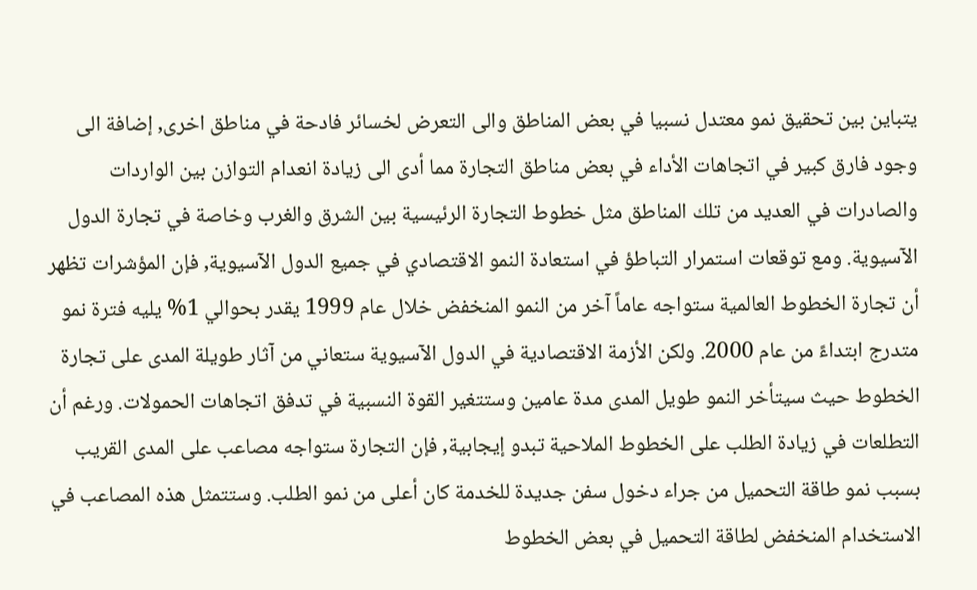يتباين بين تحقيق نمو معتدل نسبيا في بعض المناطق والى التعرض لخسائر فادحة في مناطق اخرى, إضافة الى وجود فارق كبير في اتجاهات الأداء في بعض مناطق التجارة مما أدى الى زيادة انعدام التوازن بين الواردات والصادرات في العديد من تلك المناطق مثل خطوط التجارة الرئيسية بين الشرق والغرب وخاصة في تجارة الدول الآسيوية. ومع توقعات استمرار التباطؤ في استعادة النمو الاقتصادي في جميع الدول الآسيوية, فإن المؤشرات تظهر أن تجارة الخطوط العالمية ستواجه عاماً آخر من النمو المنخفض خلال عام 1999 يقدر بحوالي 1% يليه فترة نمو متدرج ابتداءً من عام 2000. ولكن الأزمة الاقتصادية في الدول الآسيوية ستعاني من آثار طويلة المدى على تجارة الخطوط حيث سيتأخر النمو طويل المدى مدة عامين وستتغير القوة النسبية في تدفق اتجاهات الحمولات. ورغم أن التطلعات في زيادة الطلب على الخطوط الملاحية تبدو إيجابية, فإن التجارة ستواجه مصاعب على المدى القريب بسبب نمو طاقة التحميل من جراء دخول سفن جديدة للخدمة كان أعلى من نمو الطلب. وستتمثل هذه المصاعب في الاستخدام المنخفض لطاقة التحميل في بعض الخطوط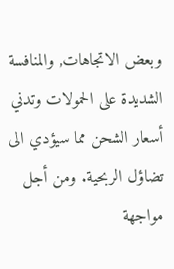وبعض الاتجاهات, والمنافسة الشديدة على الحمولات وتدني أسعار الشحن مما سيؤدي الى تضاؤل الربحية. ومن أجل مواجهة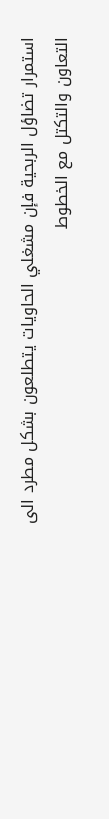استمرار تضاؤل الربحية فإن مشغلي الحاويات يتطلعون بشكل مطرد الى التعاون والتكتل مع الخطوط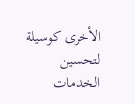الأخرى كوسيلة لتحسين الخدمات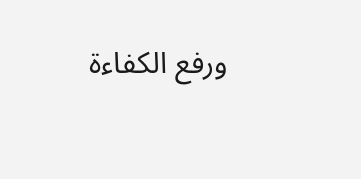ورفع الكفاءة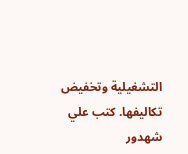التشغيلية وتخفيض تكاليفها. كتب علي شهدور